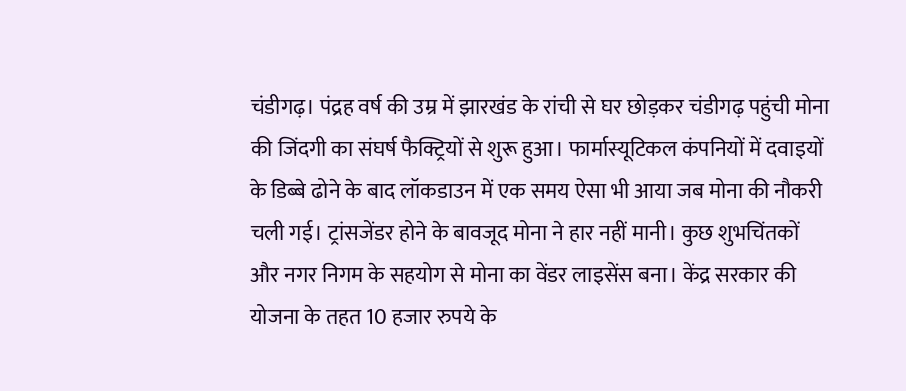चंडीगढ़। पंद्रह वर्ष की उम्र में झारखंड के रांची से घर छोड़कर चंडीगढ़ पहुंची मोना की जिंदगी का संघर्ष फैक्ट्रियों से शुरू हुआ। फार्मास्यूटिकल कंपनियों में दवाइयों के डिब्बे ढोने के बाद लॉकडाउन में एक समय ऐसा भी आया जब मोना की नौकरी चली गई। ट्रांसजेंडर होने के बावजूद मोना ने हार नहीं मानी। कुछ शुभचिंतकों और नगर निगम के सहयोग से मोना का वेंडर लाइसेंस बना। केंद्र सरकार की योजना के तहत 10 हजार रुपये के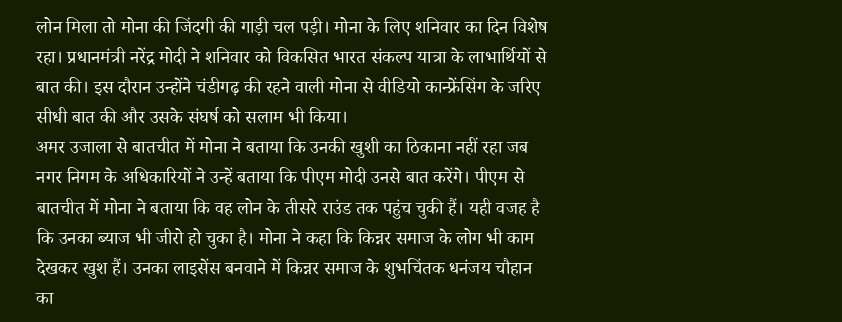लोन मिला तो मोना की जिंदगी की गाड़ी चल पड़ी। मोना के लिए शनिवार का दिन विशेष रहा। प्रधानमंत्री नरेंद्र मोदी ने शनिवार को विकसित भारत संकल्प यात्रा के लाभार्थियों से बात की। इस दौरान उन्होंने चंडीगढ़ की रहने वाली मोना से वीडियो कान्फ्रेंसिंग के जरिए सीधी बात की और उसके संघर्ष को सलाम भी किया।
अमर उजाला से बातचीत में मोना ने बताया कि उनकी खुशी का ठिकाना नहीं रहा जब नगर निगम के अधिकारियों ने उन्हें बताया कि पीएम मोदी उनसे बात करेंगे। पीएम से बातचीत में मोना ने बताया कि वह लोन के तीसरे राउंड तक पहुंच चुकी हैं। यही वजह है कि उनका ब्याज भी जीरो हो चुका है। मोना ने कहा कि किन्नर समाज के लोग भी काम देखकर खुश हैं। उनका लाइसेंस बनवाने में किन्नर समाज के शुभचिंतक धनंजय चौहान का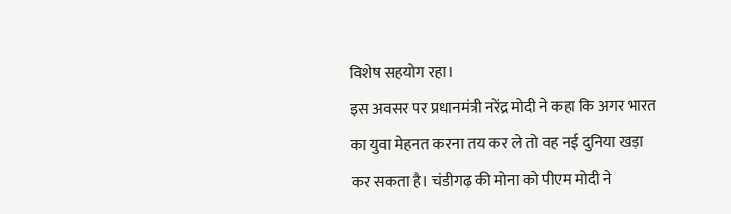विशेष सहयोग रहा।
इस अवसर पर प्रधानमंत्री नरेंद्र मोदी ने कहा कि अगर भारत का युवा मेहनत करना तय कर ले तो वह नई दुनिया खड़ा कर सकता है। चंडीगढ़ की मोना को पीएम मोदी ने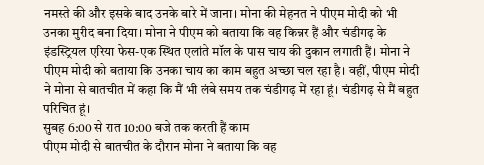नमस्ते की और इसके बाद उनके बारे में जाना। मोना की मेहनत ने पीएम मोदी को भी उनका मुरीद बना दिया। मोना ने पीएम को बताया कि वह किन्नर हैं और चंडीगढ़ के इंडस्ट्रियल एरिया फेस-एक स्थित एलांते मॉल के पास चाय की दुकान लगाती हैं। मोना ने पीएम मोदी को बताया कि उनका चाय का काम बहुत अच्छा चल रहा है। वहीं, पीएम मोदी ने मोना से बातचीत में कहा कि मैं भी लंबे समय तक चंडीगढ़ में रहा हूं। चंडीगढ़ से मैं बहुत परिचित हूं।
सुबह 6:00 से रात 10:00 बजे तक करती हैं काम
पीएम मोदी से बातचीत के दौरान मोना ने बताया कि वह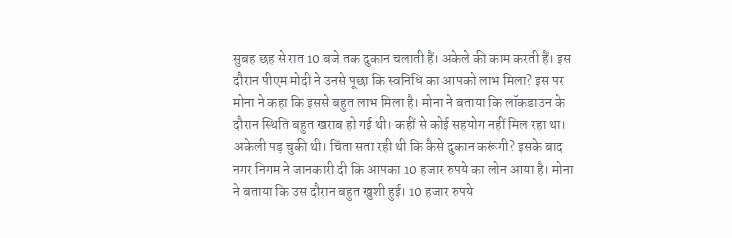सुबह छह से रात 10 बजे तक दुकान चलाती हैं। अकेले की काम करती हैं। इस दौरान पीएम मोदी ने उनसे पूछा कि स्वनिधि का आपको लाभ मिला? इस पर मोना ने कहा कि इससे बहुत लाभ मिला है। मोना ने बताया कि लॉकडाउन के दौरान स्थिति बहुत खराब हो गई थी। कहीं से कोई सहयोग नहीं मिल रहा था। अकेली पड़ चुकी थी। चिंता सता रही थी कि कैसे दुकान करूंगी? इसके बाद नगर निगम ने जानकारी दी कि आपका 10 हजार रुपये का लोन आया है। मोना ने बताया कि उस दौरान बहुत खुशी हुई। 10 हजार रुपये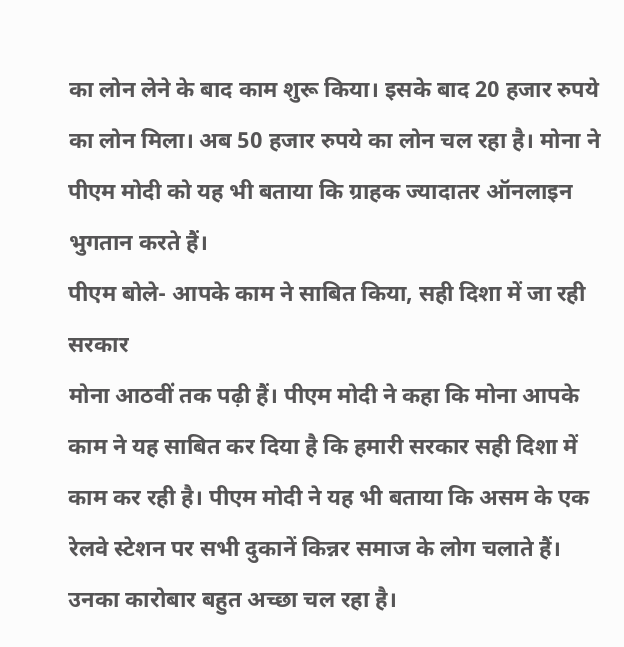का लोन लेने के बाद काम शुरू किया। इसके बाद 20 हजार रुपये का लोन मिला। अब 50 हजार रुपये का लोन चल रहा है। मोना ने पीएम मोदी को यह भी बताया कि ग्राहक ज्यादातर ऑनलाइन भुगतान करते हैं।
पीएम बोले- आपके काम ने साबित किया, सही दिशा में जा रही सरकार
मोना आठवीं तक पढ़ी हैं। पीएम मोदी ने कहा कि मोना आपके काम ने यह साबित कर दिया है कि हमारी सरकार सही दिशा में काम कर रही है। पीएम मोदी ने यह भी बताया कि असम के एक रेलवे स्टेशन पर सभी दुकानें किन्नर समाज के लोग चलाते हैं। उनका कारोबार बहुत अच्छा चल रहा है।